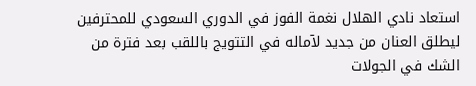استعاد نادي الهلال نغمة الفوز في الدوري السعودي للمحترفين ليطلق العنان من جديد لآماله في التتويج باللقب بعد فترة من الشك في الجولات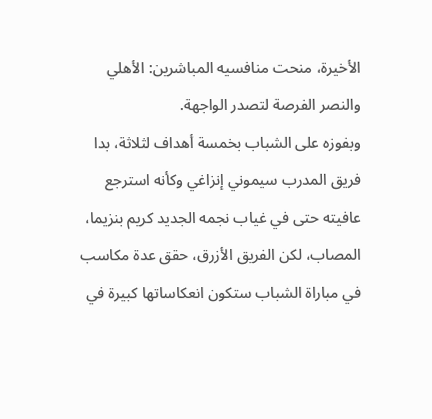الأخيرة، منحت منافسيه المباشرين: الأهلي والنصر الفرصة لتصدر الواجهة.
وبفوزه على الشباب بخمسة أهداف لثلاثة، بدا فريق المدرب سيموني إنزاغي وكأنه استرجع عافيته حتى في غياب نجمه الجديد كريم بنزيما، المصاب، لكن الفريق الأزرق، حقق عدة مكاسب في مباراة الشباب ستكون انعكاساتها كبيرة في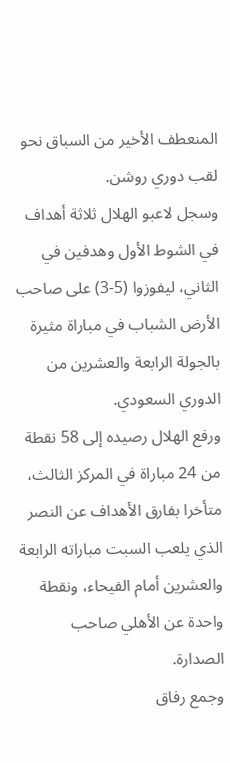المنعطف الأخير من السباق نحو لقب دوري روشن.
وسجل لاعبو الهلال ثلاثة أهداف في الشوط الأول وهدفين في الثاني، ليفوزوا (5-3) على صاحب الأرض الشباب في مباراة مثيرة بالجولة الرابعة والعشرين من الدوري السعودي.
ورفع الهلال رصيده إلى 58 نقطة من 24 مباراة في المركز الثالث، متأخرا بفارق الأهداف عن النصر الذي يلعب السبت مباراته الرابعة والعشرين أمام الفيحاء، ونقطة واحدة عن الأهلي صاحب الصدارة.
وجمع رفاق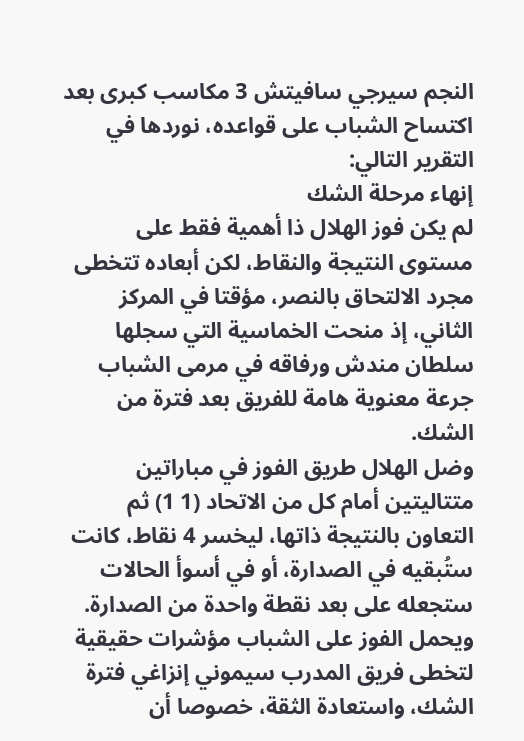النجم سيرجي سافيتش 3 مكاسب كبرى بعد اكتساح الشباب على قواعده، نوردها في التقرير التالي:
إنهاء مرحلة الشك
لم يكن فوز الهلال ذا أهمية فقط على مستوى النتيجة والنقاط، لكن أبعاده تتخطى مجرد الالتحاق بالنصر، مؤقتا في المركز الثاني، إذ منحت الخماسية التي سجلها سلطان مندش ورفاقه في مرمى الشباب جرعة معنوية هامة للفريق بعد فترة من الشك.
وضل الهلال طريق الفوز في مباراتين متتاليتين أمام كل من الاتحاد (1 1) ثم التعاون بالنتيجة ذاتها، ليخسر 4 نقاط، كانت ستُبقيه في الصدارة، أو في أسوأ الحالات ستجعله على بعد نقطة واحدة من الصدارة.
ويحمل الفوز على الشباب مؤشرات حقيقية لتخطى فريق المدرب سيموني إنزاغي فترة الشك، واستعادة الثقة، خصوصا أن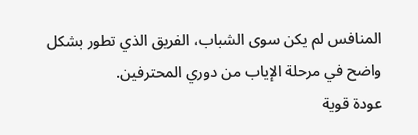المنافس لم يكن سوى الشباب، الفريق الذي تطور بشكل واضح في مرحلة الإياب من دوري المحترفين.
عودة قوية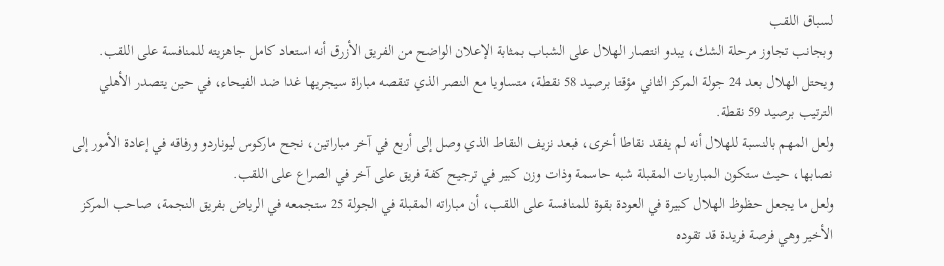لسباق اللقب
وبجانب تجاوز مرحلة الشك، يبدو انتصار الهلال على الشباب بمثابة الإعلان الواضح من الفريق الأزرق أنه استعاد كامل جاهزيته للمنافسة على اللقب.
ويحتل الهلال بعد 24 جولة المركز الثاني مؤقتا برصيد 58 نقطة، متساويا مع النصر الذي تنقصه مباراة سيجريها غدا ضد الفيحاء، في حين يتصدر الأهلي الترتيب برصيد 59 نقطة.
ولعل المهم بالنسبة للهلال أنه لم يفقد نقاطا أخرى، فبعد نزيف النقاط الذي وصل إلى أربع في آخر مباراتين، نجح ماركوس ليوناردو ورفاقه في إعادة الأمور إلى نصابها، حيث ستكون المباريات المقبلة شبه حاسمة وذات وزن كبير في ترجيح كفة فريق على آخر في الصراع على اللقب.
ولعل ما يجعل حظوظ الهلال كبيرة في العودة بقوة للمنافسة على اللقب، أن مباراته المقبلة في الجولة 25 ستجمعه في الرياض بفريق النجمة، صاحب المركز الأخير وهي فرصة فريدة قد تقوده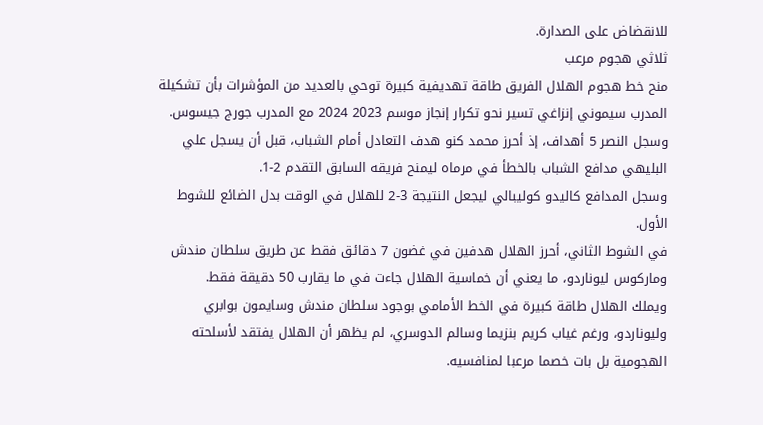للانقضاض على الصدارة.
ثلاثي هجوم مرعب
منح خط هجوم الهلال الفريق طاقة تهديفية كبيرة توحي بالعديد من المؤشرات بأن تشكيلة المدرب سيموني إنزاغي تسير نحو تكرار إنجاز موسم 2023 2024 مع المدرب جورج جيسوس.
وسجل النصر 5 أهداف، إذ أحرز محمد كنو هدف التعادل أمام الشباب، قبل أن يسجل علي البليهي مدافع الشباب بالخطأ في مرماه ليمنح فريقه السابق التقدم 2-1.
وسجل المدافع كاليدو كوليبالي ليجعل النتيجة 3-2 للهلال في الوقت بدل الضائع للشوط الأول.
في الشوط الثاني، أحرز الهلال هدفين في غضون 7 دقائق فقط عن طريق سلطان مندش وماركوس ليوناردو، ما يعني أن خماسية الهلال جاءت في ما يقارب 50 دقيقة فقط.
ويملك الهلال طاقة كبيرة في الخط الأمامي بوجود سلطان مندش وسايمون بوابري وليوناردو، ورغم غياب كريم بنزيما وسالم الدوسري، لم يظهر أن الهلال يفتقد لأسلحته الهجومية بل بات خصما مرعبا لمنافسيه.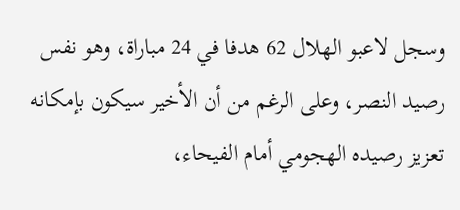وسجل لاعبو الهلال 62 هدفا في 24 مباراة، وهو نفس رصيد النصر، وعلى الرغم من أن الأخير سيكون بإمكانه تعزيز رصيده الهجومي أمام الفيحاء،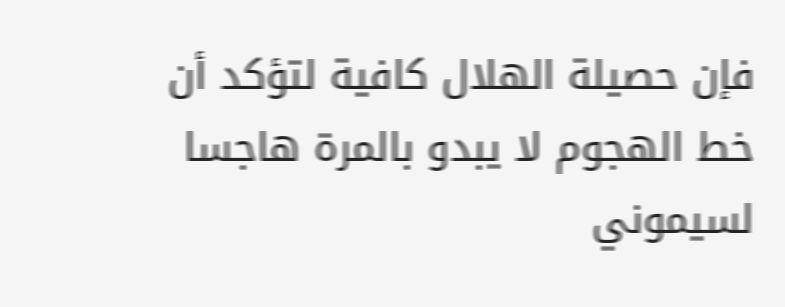فإن حصيلة الهلال كافية لتؤكد أن خط الهجوم لا يبدو بالمرة هاجسا لسيموني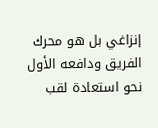إنزاغي بل هو محرك الفريق ودافعه الأول نحو استعادة لقب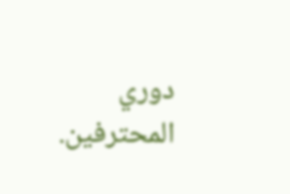دوري المحترفين.